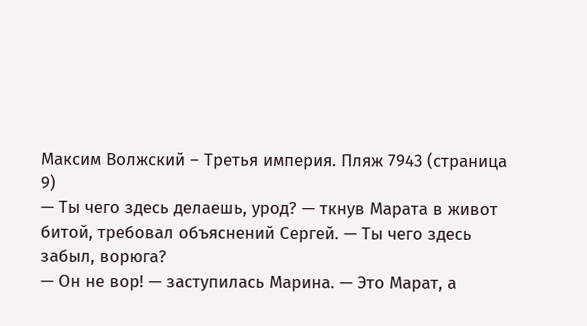Максим Волжский – Третья империя. Пляж 7943 (страница 9)
— Ты чего здесь делаешь, урод? — ткнув Марата в живот битой, требовал объяснений Сергей. — Ты чего здесь забыл, ворюга?
— Он не вор! — заступилась Марина. — Это Марат, а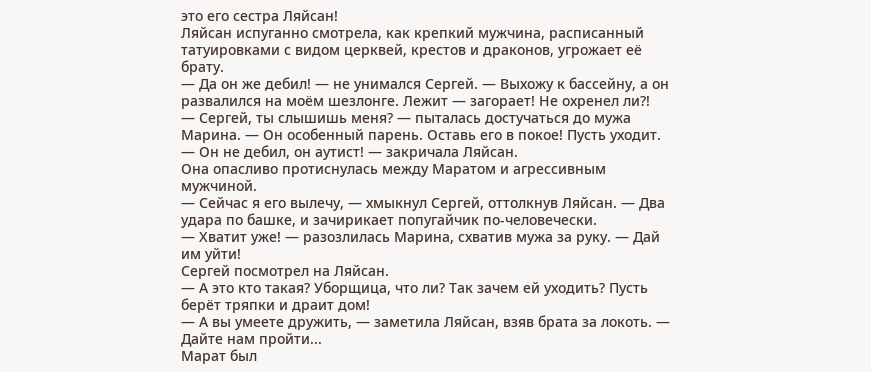это его сестра Ляйсан!
Ляйсан испуганно смотрела, как крепкий мужчина, расписанный татуировками с видом церквей, крестов и драконов, угрожает её брату.
— Да он же дебил! — не унимался Сергей. — Выхожу к бассейну, а он развалился на моём шезлонге. Лежит — загорает! Не охренел ли?!
— Сергей, ты слышишь меня? — пыталась достучаться до мужа Марина. — Он особенный парень. Оставь его в покое! Пусть уходит.
— Он не дебил, он аутист! — закричала Ляйсан.
Она опасливо протиснулась между Маратом и агрессивным мужчиной.
— Сейчас я его вылечу, — хмыкнул Сергей, оттолкнув Ляйсан. — Два удара по башке, и зачирикает попугайчик по-человечески.
— Хватит уже! — разозлилась Марина, схватив мужа за руку. — Дай им уйти!
Сергей посмотрел на Ляйсан.
— А это кто такая? Уборщица, что ли? Так зачем ей уходить? Пусть берёт тряпки и драит дом!
— А вы умеете дружить, — заметила Ляйсан, взяв брата за локоть. — Дайте нам пройти...
Марат был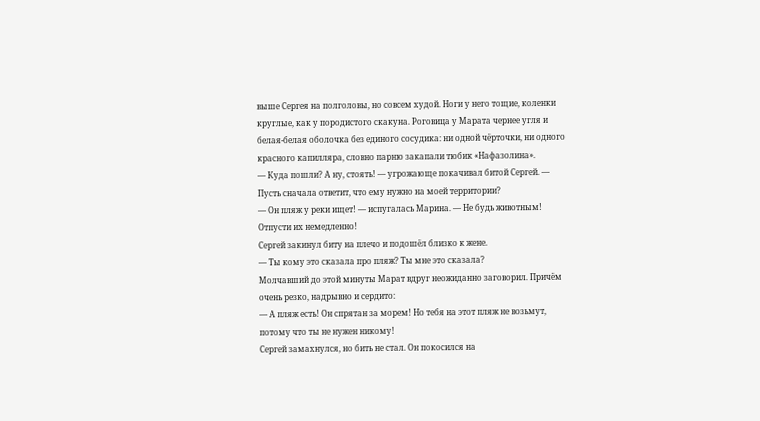выше Сергея на полголовы, но совсем худой. Ноги у него тощие, коленки круглые, как у породистого скакуна. Роговица у Марата чернее угля и белая-белая оболочка без единого сосудика: ни одной чёрточки, ни одного красного капилляра, словно парню закапали тюбик «Нафазолина».
— Куда пошли? А ну, стоять! — угрожающе покачивал битой Сергей. — Пусть сначала ответит, что ему нужно на моей территории?
— Он пляж у реки ищет! — испугалась Марина. — Не будь животным! Отпусти их немедленно!
Сергей закинул биту на плечо и подошёл близко к жене.
— Ты кому это сказала про пляж? Ты мне это сказала?
Молчавший до этой минуты Марат вдруг неожиданно заговорил. Причём очень резко, надрывно и сердито:
— А пляж есть! Он спрятан за морем! Но тебя на этот пляж не возьмут, потому что ты не нужен никому!
Сергей замахнулся, но бить не стал. Он покосился на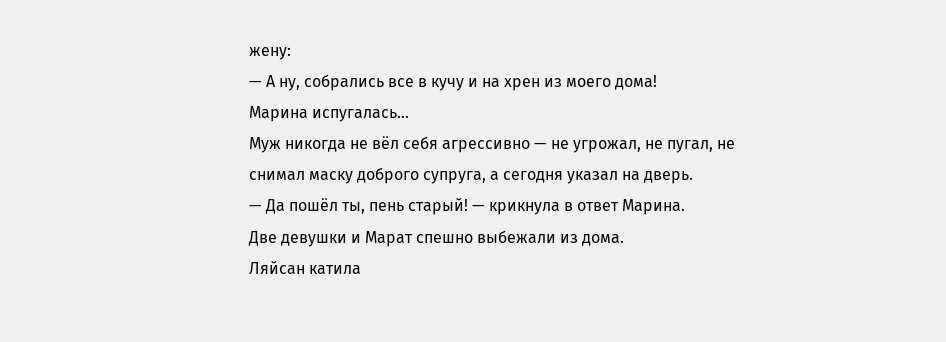жену:
— А ну, собрались все в кучу и на хрен из моего дома!
Марина испугалась...
Муж никогда не вёл себя агрессивно — не угрожал, не пугал, не снимал маску доброго супруга, а сегодня указал на дверь.
— Да пошёл ты, пень старый! — крикнула в ответ Марина.
Две девушки и Марат спешно выбежали из дома.
Ляйсан катила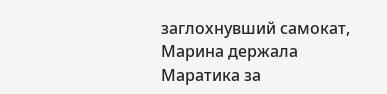заглохнувший самокат, Марина держала Маратика за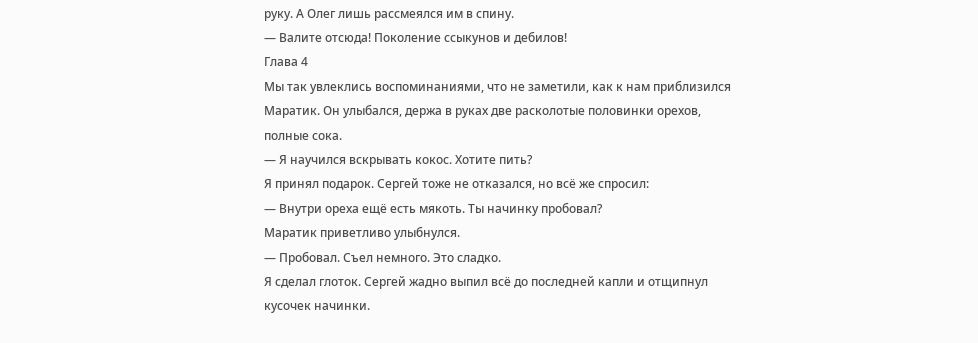руку. А Олег лишь рассмеялся им в спину.
— Валите отсюда! Поколение ссыкунов и дебилов!
Глава 4
Мы так увлеклись воспоминаниями, что не заметили, как к нам приблизился Маратик. Он улыбался, держа в руках две расколотые половинки орехов, полные сока.
— Я научился вскрывать кокос. Хотите пить?
Я принял подарок. Сергей тоже не отказался, но всё же спросил:
— Внутри ореха ещё есть мякоть. Ты начинку пробовал?
Маратик приветливо улыбнулся.
— Пробовал. Съел немного. Это сладко.
Я сделал глоток. Сергей жадно выпил всё до последней капли и отщипнул кусочек начинки.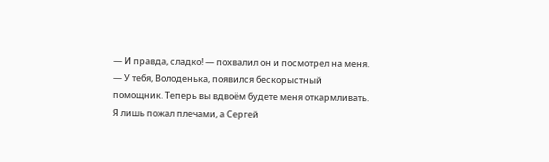— И правда, сладко! — похвалил он и посмотрел на меня. — У тебя, Володенька, появился бескорыстный помощник. Теперь вы вдвоём будете меня откармливать.
Я лишь пожал плечами, а Сергей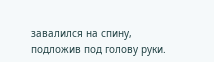завалился на спину, подложив под голову руки.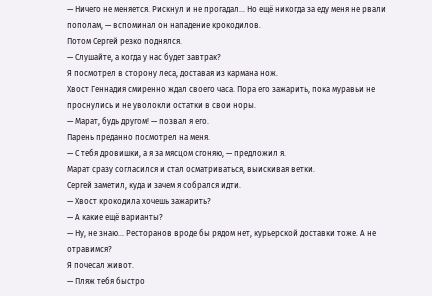— Ничего не меняется. Рискнул и не прогадал... Но ещё никогда за еду меня не рвали пополам, — вспоминал он нападение крокодилов.
Потом Сергей резко поднялся.
— Слушайте, а когда у нас будет завтрак?
Я посмотрел в сторону леса, доставая из кармана нож.
Хвост Геннадия смиренно ждал своего часа. Пора его зажарить, пока муравьи не проснулись и не уволокли остатки в свои норы.
— Марат, будь другом! — позвал я его.
Парень преданно посмотрел на меня.
— С тебя дровишки, а я за мясцом сгоняю, — предложил я.
Марат сразу согласился и стал осматриваться, выискивая ветки.
Сергей заметил, куда и зачем я собрался идти.
— Хвост крокодила хочешь зажарить?
— А какие ещё варианты?
— Ну, не знаю... Ресторанов вроде бы рядом нет, курьерской доставки тоже. А не отравимся?
Я почесал живот.
— Пляж тебя быстро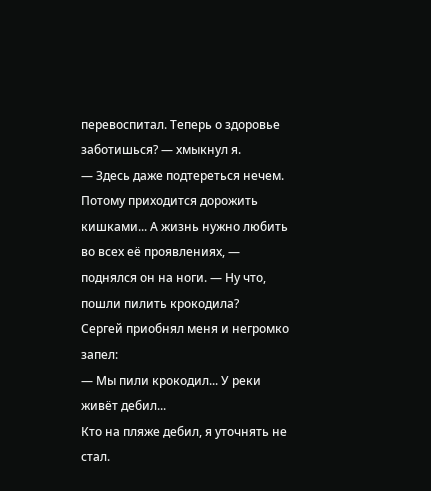перевоспитал. Теперь о здоровье заботишься? — хмыкнул я.
— Здесь даже подтереться нечем. Потому приходится дорожить кишками... А жизнь нужно любить во всех её проявлениях, — поднялся он на ноги. — Ну что, пошли пилить крокодила?
Сергей приобнял меня и негромко запел:
— Мы пили крокодил... У реки живёт дебил...
Кто на пляже дебил, я уточнять не стал.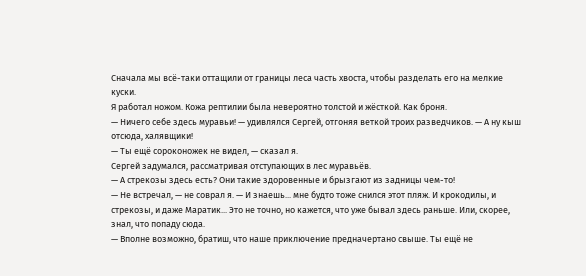Сначала мы всё-таки оттащили от границы леса часть хвоста, чтобы разделать его на мелкие куски.
Я работал ножом. Кожа рептилии была невероятно толстой и жёсткой. Как броня.
— Ничего себе здесь муравьи! — удивлялся Сергей, отгоняя веткой троих разведчиков. — А ну кыш отсюда, халявщики!
— Ты ещё сороконожек не видел, — сказал я.
Сергей задумался, рассматривая отступающих в лес муравьёв.
— А стрекозы здесь есть? Они такие здоровенные и брызгают из задницы чем-то!
— Не встречал, — не соврал я. — И знаешь... мне будто тоже снился этот пляж. И крокодилы, и стрекозы, и даже Маратик... Это не точно, но кажется, что уже бывал здесь раньше. Или, скорее, знал, что попаду сюда.
— Вполне возможно, братиш, что наше приключение предначертано свыше. Ты ещё не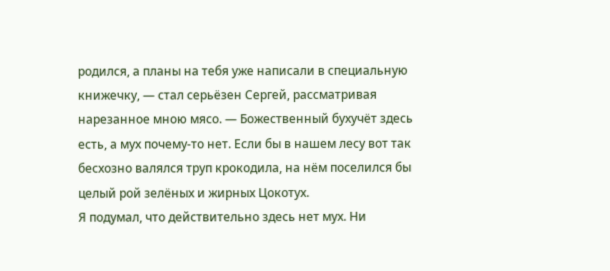родился, а планы на тебя уже написали в специальную книжечку, — стал серьёзен Сергей, рассматривая нарезанное мною мясо. — Божественный бухучёт здесь есть, а мух почему-то нет. Если бы в нашем лесу вот так бесхозно валялся труп крокодила, на нём поселился бы целый рой зелёных и жирных Цокотух.
Я подумал, что действительно здесь нет мух. Ни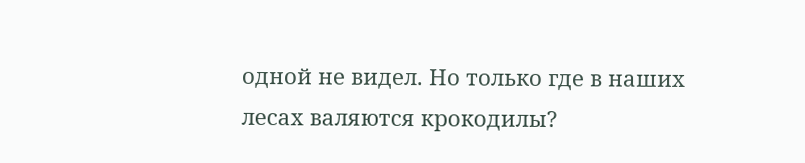одной не видел. Но только где в наших лесах валяются крокодилы?